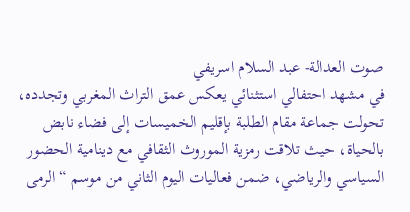صوت العدالة- عبد السلام اسريفي
في مشهد احتفالي استثنائي يعكس عمق التراث المغربي وتجدده، تحولت جماعة مقام الطلبة بإقليم الخميسات إلى فضاء نابض بالحياة، حيث تلاقت رمزية الموروث الثقافي مع دينامية الحضور السياسي والرياضي، ضمن فعاليات اليوم الثاني من موسم “الرمى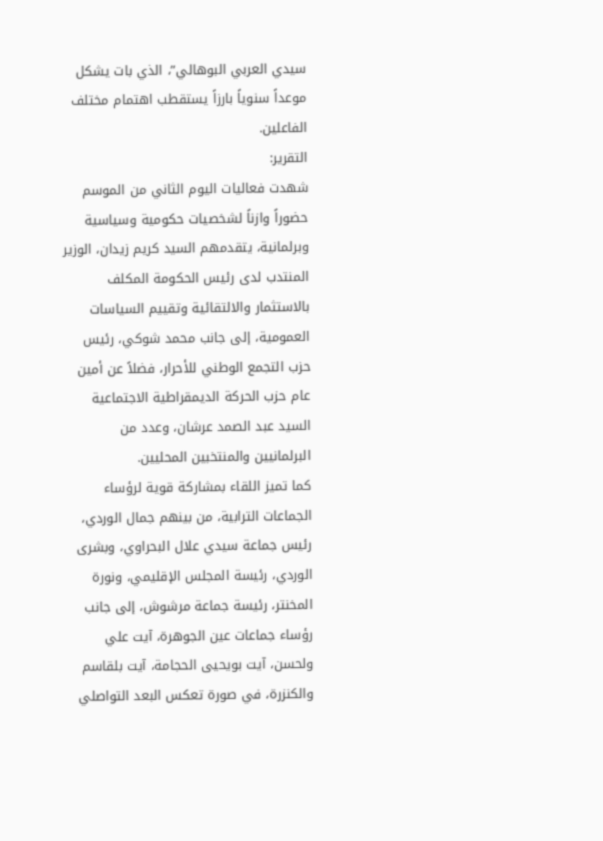سيدي العربي البوهالي”، الذي بات يشكل موعداً سنوياً بارزاً يستقطب اهتمام مختلف الفاعلين.
التقرير:
شهدت فعاليات اليوم الثاني من الموسم حضوراً وازناً لشخصيات حكومية وسياسية وبرلمانية، يتقدمهم السيد كريم زيدان، الوزير المنتدب لدى رئيس الحكومة المكلف بالاستثمار والالتقائية وتقييم السياسات العمومية، إلى جانب محمد شوكي، رئيس حزب التجمع الوطني للأحرار، فضلاً عن أمين عام حزب الحركة الديمقراطية الاجتماعية السيد عبد الصمد عرشان، وعدد من البرلمانيين والمنتخبين المحليين.
كما تميز اللقاء بمشاركة قوية لرؤساء الجماعات الترابية، من بينهم جمال الوردي، رئيس جماعة سيدي علال البحراوي، وبشرى الوردي، رئيسة المجلس الإقليمي، ونورة المخنتر، رئيسة جماعة مرشوش، إلى جانب رؤساء جماعات عين الجوهرة، آيت علي ولحسن، آيت بويحيى الحجامة، آيت بلقاسم والكنزرة، في صورة تعكس البعد التواصلي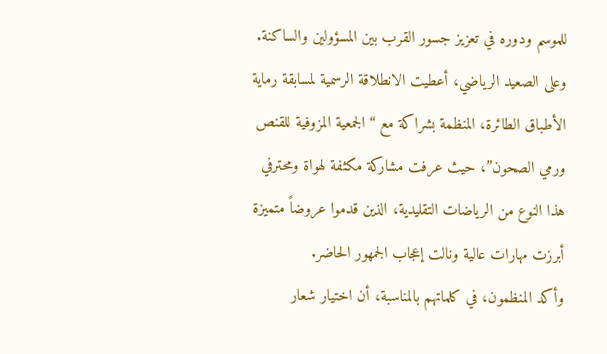للموسم ودوره في تعزيز جسور القرب بين المسؤولين والساكنة.
وعلى الصعيد الرياضي، أعطيت الانطلاقة الرسمية لمسابقة رماية الأطباق الطائرة، المنظمة بشراكة مع “الجمعية المزوفية للقنص ورمي الصحون”، حيث عرفت مشاركة مكثفة لهواة ومحترفي هذا النوع من الرياضات التقليدية، الذين قدموا عروضاً متميزة أبرزت مهارات عالية ونالت إعجاب الجمهور الحاضر.
وأكد المنظمون، في كلماتهم بالمناسبة، أن اختيار شعار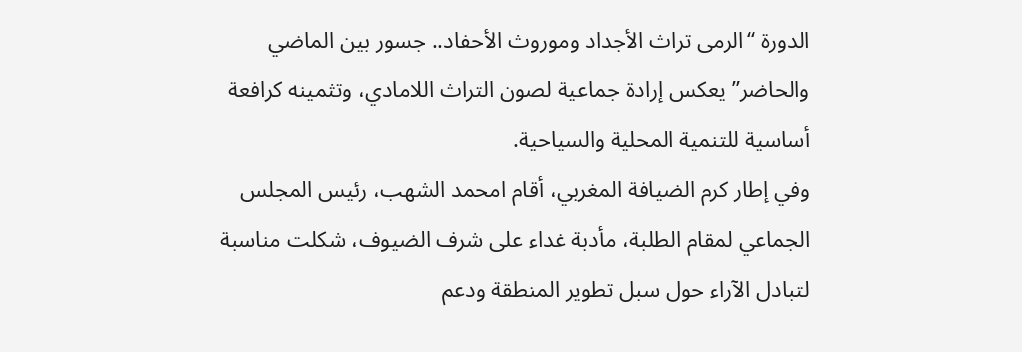الدورة “الرمى تراث الأجداد وموروث الأحفاد.. جسور بين الماضي والحاضر” يعكس إرادة جماعية لصون التراث اللامادي، وتثمينه كرافعة أساسية للتنمية المحلية والسياحية.
وفي إطار كرم الضيافة المغربي، أقام امحمد الشهب، رئيس المجلس الجماعي لمقام الطلبة، مأدبة غداء على شرف الضيوف، شكلت مناسبة لتبادل الآراء حول سبل تطوير المنطقة ودعم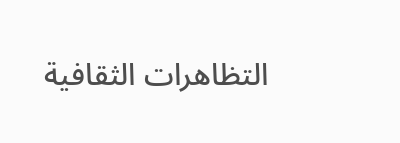التظاهرات الثقافية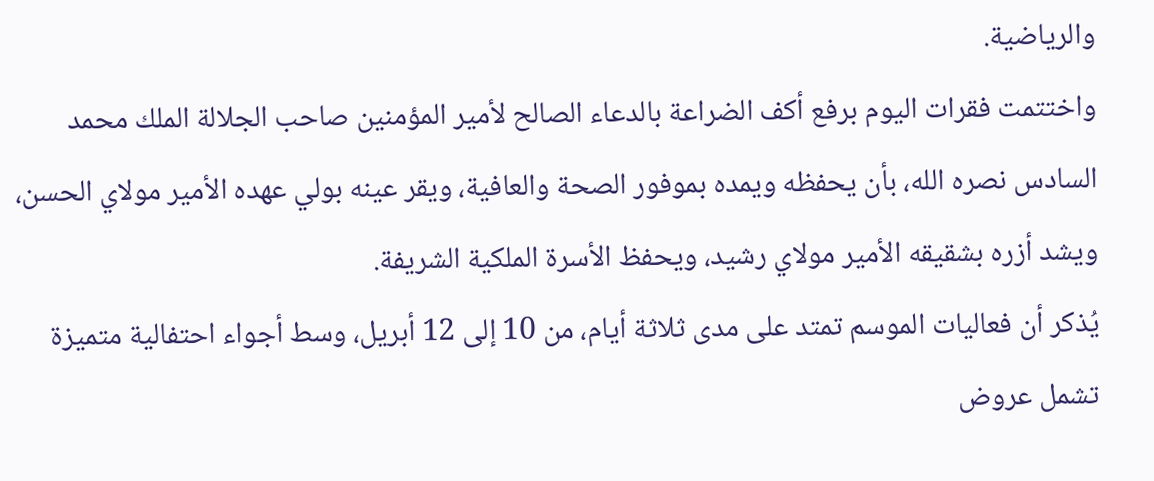والرياضية.
واختتمت فقرات اليوم برفع أكف الضراعة بالدعاء الصالح لأمير المؤمنين صاحب الجلالة الملك محمد السادس نصره الله، بأن يحفظه ويمده بموفور الصحة والعافية، ويقر عينه بولي عهده الأمير مولاي الحسن، ويشد أزره بشقيقه الأمير مولاي رشيد، ويحفظ الأسرة الملكية الشريفة.
يُذكر أن فعاليات الموسم تمتد على مدى ثلاثة أيام، من 10 إلى 12 أبريل، وسط أجواء احتفالية متميزة تشمل عروض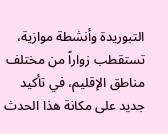التبوريدة وأنشطة موازية، تستقطب زواراً من مختلف مناطق الإقليم، في تأكيد جديد على مكانة هذا الحدث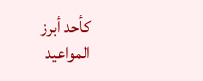كأحد أبرز المواعيد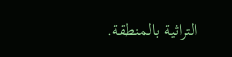التراثية بالمنطقة.